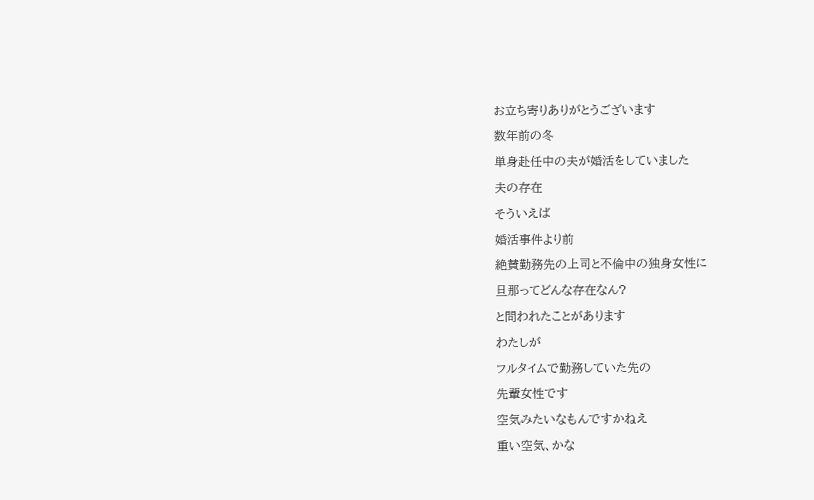お立ち寄りありがとうございます
数年前の冬
単身赴任中の夫が婚活をしていました
夫の存在
そういえば
婚活事件より前
絶賛勤務先の上司と不倫中の独身女性に
旦那ってどんな存在なん?
と問われたことがあります
わたしが
フルタイムで勤務していた先の
先輩女性です
空気みたいなもんですかねえ
重い空気、かな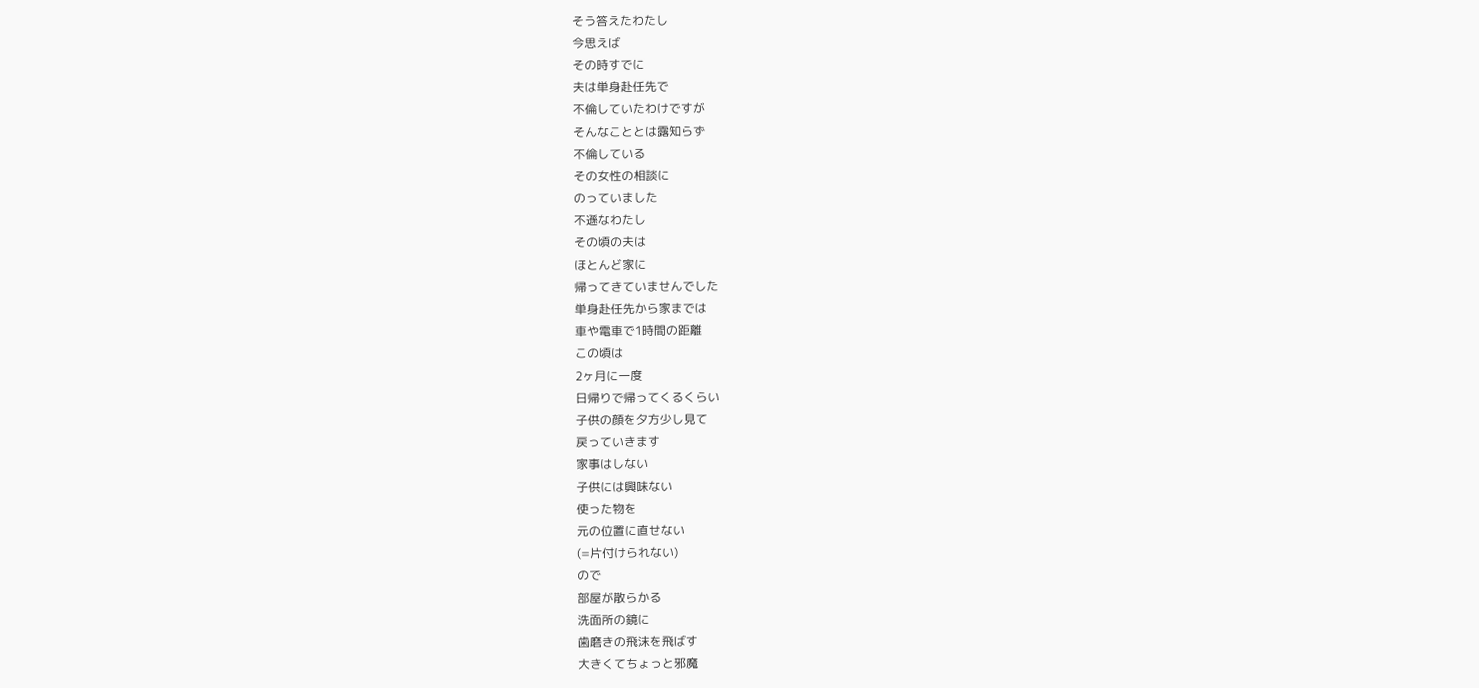そう答えたわたし
今思えば
その時すでに
夫は単身赴任先で
不倫していたわけですが
そんなこととは露知らず
不倫している
その女性の相談に
のっていました
不遜なわたし
その頃の夫は
ほとんど家に
帰ってきていませんでした
単身赴任先から家までは
車や電車で1時間の距離
この頃は
2ヶ月に一度
日帰りで帰ってくるくらい
子供の顔を夕方少し見て
戻っていきます
家事はしない
子供には興味ない
使った物を
元の位置に直せない
(=片付けられない)
ので
部屋が散らかる
洗面所の鏡に
歯磨きの飛沫を飛ばす
大きくてちょっと邪魔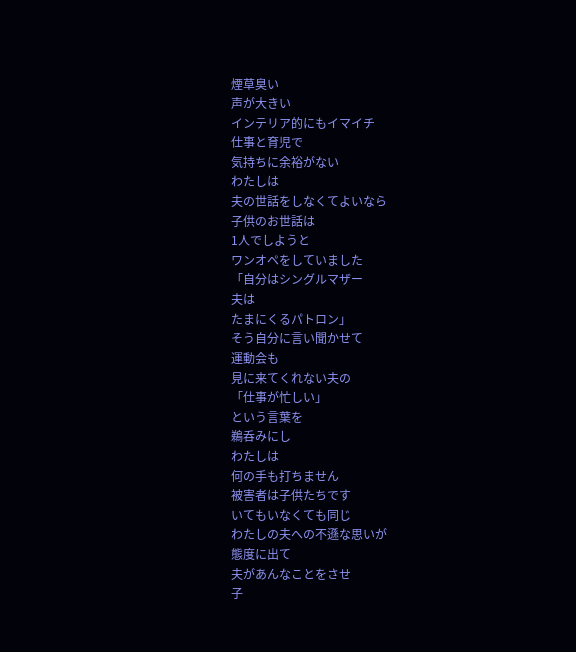煙草臭い
声が大きい
インテリア的にもイマイチ
仕事と育児で
気持ちに余裕がない
わたしは
夫の世話をしなくてよいなら
子供のお世話は
1人でしようと
ワンオペをしていました
「自分はシングルマザー
夫は
たまにくるパトロン」
そう自分に言い聞かせて
運動会も
見に来てくれない夫の
「仕事が忙しい」
という言葉を
鵜呑みにし
わたしは
何の手も打ちません
被害者は子供たちです
いてもいなくても同じ
わたしの夫への不遜な思いが
態度に出て
夫があんなことをさせ
子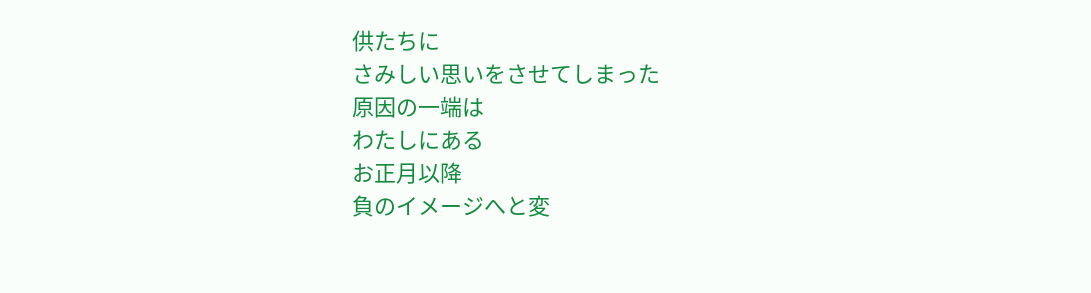供たちに
さみしい思いをさせてしまった
原因の一端は
わたしにある
お正月以降
負のイメージへと変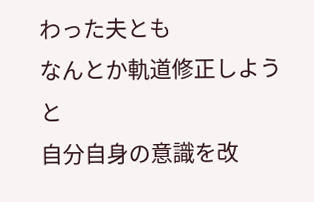わった夫とも
なんとか軌道修正しようと
自分自身の意識を改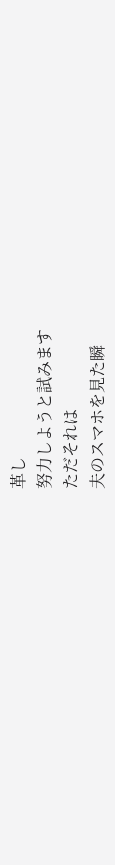革し
努力しようと試みます
ただそれは
夫のスマホを見た瞬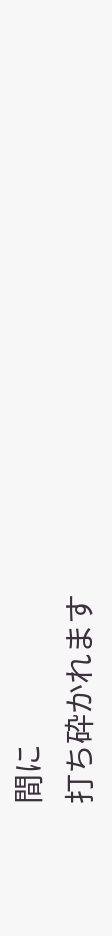間に
打ち砕かれます